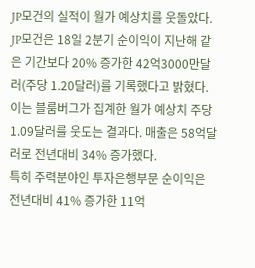JP모건의 실적이 월가 예상치를 웃돌았다.
JP모건은 18일 2분기 순이익이 지난해 같은 기간보다 20% 증가한 42억3000만달러(주당 1.20달러)를 기록했다고 밝혔다. 이는 블룸버그가 집계한 월가 예상치 주당 1.09달러를 웃도는 결과다. 매출은 58억달러로 전년대비 34% 증가했다.
특히 주력분야인 투자은행부문 순이익은 전년대비 41% 증가한 11억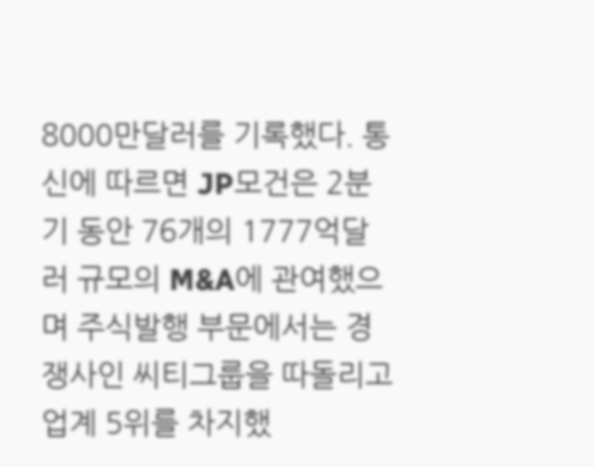8000만달러를 기록했다. 통신에 따르면 JP모건은 2분기 동안 76개의 1777억달러 규모의 M&A에 관여했으며 주식발행 부문에서는 경쟁사인 씨티그룹을 따돌리고 업계 5위를 차지했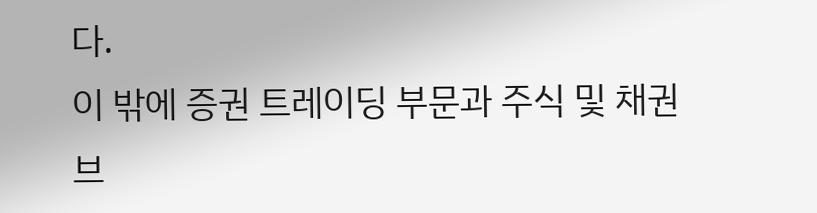다.
이 밖에 증권 트레이딩 부문과 주식 및 채권 브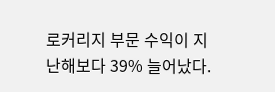로커리지 부문 수익이 지난해보다 39% 늘어났다.